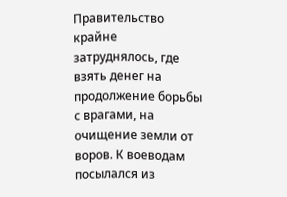Правительство крайне затруднялось, где взять денег на продолжение борьбы с врагами, на очищение земли от воров. К воеводам посылался из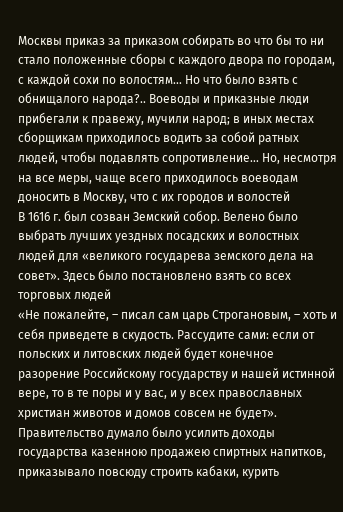Москвы приказ за приказом собирать во что бы то ни стало положенные сборы с каждого двора по городам, с каждой сохи по волостям… Но что было взять с обнищалого народа?.. Воеводы и приказные люди прибегали к правежу, мучили народ; в иных местах сборщикам приходилось водить за собой ратных людей, чтобы подавлять сопротивление… Но, несмотря на все меры, чаще всего приходилось воеводам доносить в Москву, что с их городов и волостей
В 1616 г. был созван Земский собор. Велено было выбрать лучших уездных посадских и волостных людей для «великого государева земского дела на совет». Здесь было постановлено взять со всех торговых людей
«Не пожалейте, – писал сам царь Строгановым, – хоть и себя приведете в скудость. Рассудите сами: если от польских и литовских людей будет конечное разорение Российскому государству и нашей истинной вере, то в те поры и у вас, и у всех православных христиан животов и домов совсем не будет».
Правительство думало было усилить доходы государства казенною продажею спиртных напитков, приказывало повсюду строить кабаки, курить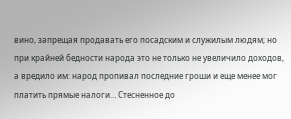вино, запрещая продавать его посадским и служилым людям; но при крайней бедности народа это не только не увеличило доходов, а вредило им: народ пропивал последние гроши и еще менее мог платить прямые налоги… Стесненное до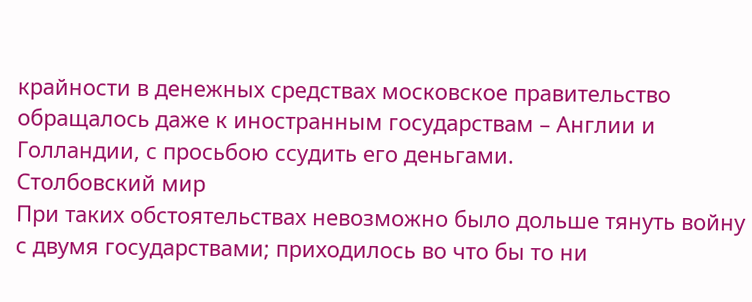крайности в денежных средствах московское правительство обращалось даже к иностранным государствам – Англии и Голландии, с просьбою ссудить его деньгами.
Столбовский мир
При таких обстоятельствах невозможно было дольше тянуть войну с двумя государствами; приходилось во что бы то ни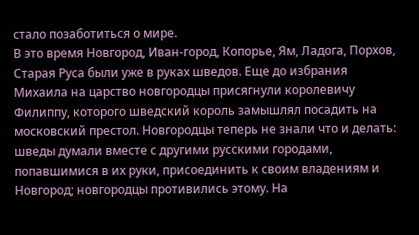стало позаботиться о мире.
В это время Новгород, Иван-город, Копорье, Ям, Ладога, Порхов, Старая Руса были уже в руках шведов. Еще до избрания Михаила на царство новгородцы присягнули королевичу Филиппу, которого шведский король замышлял посадить на московский престол. Новгородцы теперь не знали что и делать: шведы думали вместе с другими русскими городами, попавшимися в их руки, присоединить к своим владениям и Новгород; новгородцы противились этому. На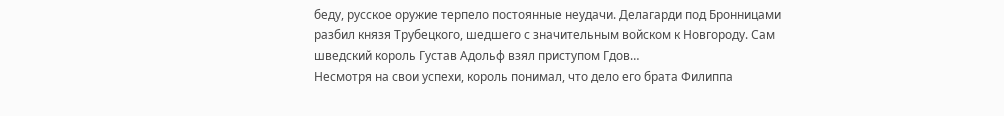беду, русское оружие терпело постоянные неудачи. Делагарди под Бронницами разбил князя Трубецкого, шедшего с значительным войском к Новгороду. Сам шведский король Густав Адольф взял приступом Гдов…
Несмотря на свои успехи, король понимал, что дело его брата Филиппа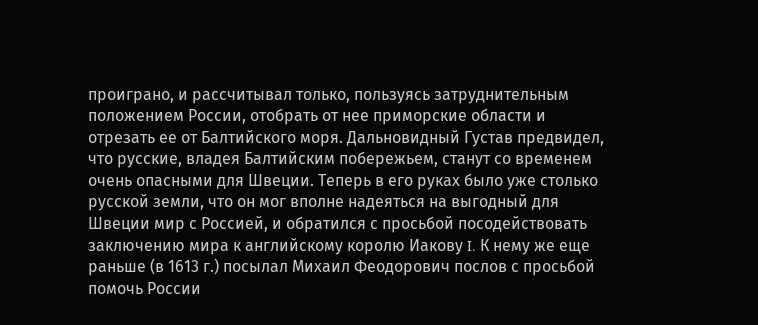проиграно, и рассчитывал только, пользуясь затруднительным положением России, отобрать от нее приморские области и отрезать ее от Балтийского моря. Дальновидный Густав предвидел, что русские, владея Балтийским побережьем, станут со временем очень опасными для Швеции. Теперь в его руках было уже столько русской земли, что он мог вполне надеяться на выгодный для Швеции мир с Россией, и обратился с просьбой посодействовать заключению мира к английскому королю Иакову I. К нему же еще раньше (в 1613 г.) посылал Михаил Феодорович послов с просьбой помочь России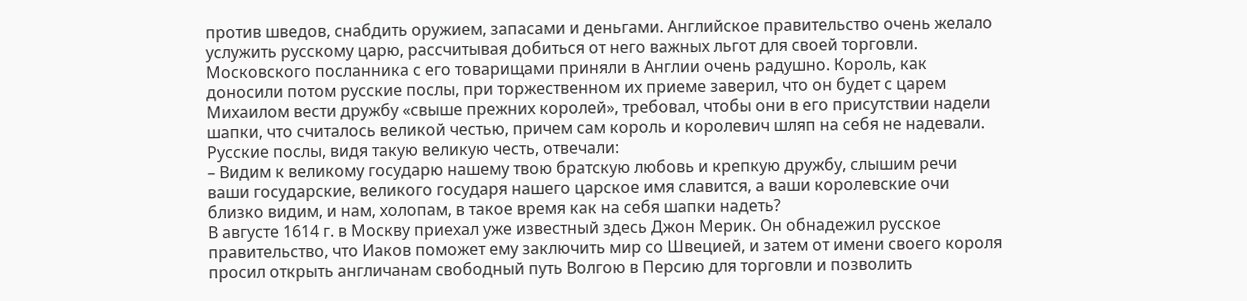против шведов, снабдить оружием, запасами и деньгами. Английское правительство очень желало услужить русскому царю, рассчитывая добиться от него важных льгот для своей торговли. Московского посланника с его товарищами приняли в Англии очень радушно. Король, как доносили потом русские послы, при торжественном их приеме заверил, что он будет с царем Михаилом вести дружбу «свыше прежних королей», требовал, чтобы они в его присутствии надели шапки, что считалось великой честью, причем сам король и королевич шляп на себя не надевали.
Русские послы, видя такую великую честь, отвечали:
– Видим к великому государю нашему твою братскую любовь и крепкую дружбу, слышим речи ваши государские, великого государя нашего царское имя славится, а ваши королевские очи близко видим, и нам, холопам, в такое время как на себя шапки надеть?
В августе 1614 г. в Москву приехал уже известный здесь Джон Мерик. Он обнадежил русское правительство, что Иаков поможет ему заключить мир со Швецией, и затем от имени своего короля просил открыть англичанам свободный путь Волгою в Персию для торговли и позволить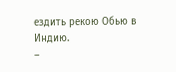ездить рекою Обью в Индию.
–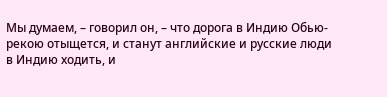Мы думаем, – говорил он, – что дорога в Индию Обью-рекою отыщется, и станут английские и русские люди в Индию ходить, и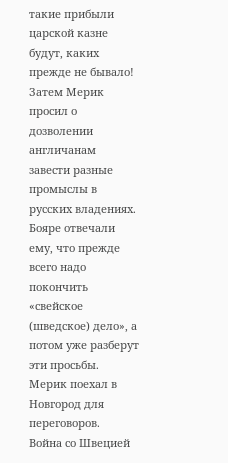такие прибыли царской казне будут, каких прежде не бывало!
Затем Мерик просил о дозволении англичанам завести разные промыслы в русских владениях.
Бояре отвечали ему, что прежде всего надо покончить «свейское (шведское) дело», а потом уже разберут эти просьбы. Мерик поехал в Новгород для переговоров.
Война со Швецией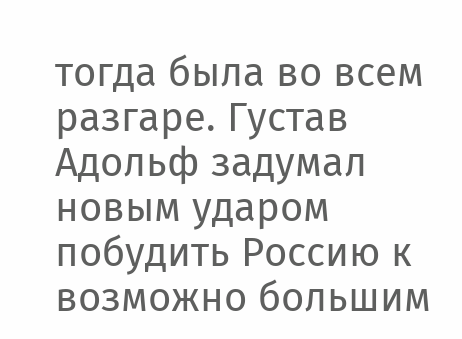тогда была во всем разгаре. Густав Адольф задумал новым ударом побудить Россию к возможно большим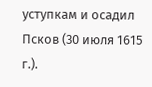уступкам и осадил Псков (30 июля 1615 г.).